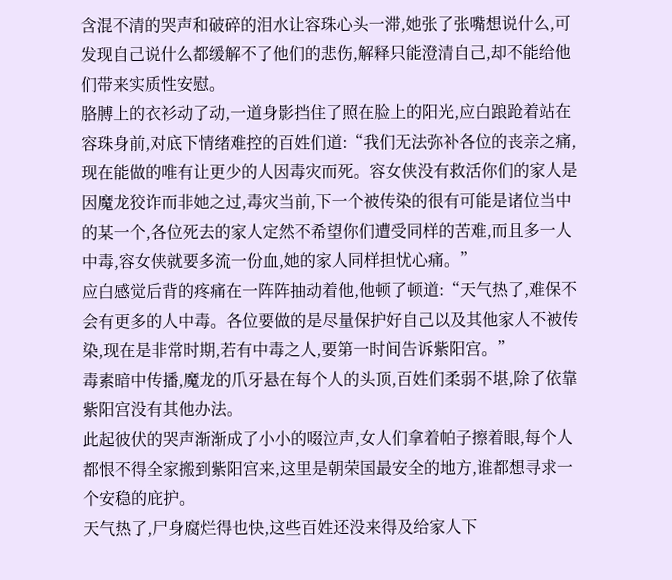含混不清的哭声和破碎的泪水让容珠心头一滞,她张了张嘴想说什么,可发现自己说什么都缓解不了他们的悲伤,解释只能澄清自己,却不能给他们带来实质性安慰。
胳膊上的衣衫动了动,一道身影挡住了照在脸上的阳光,应白踉跄着站在容珠身前,对底下情绪难控的百姓们道:“我们无法弥补各位的丧亲之痛,现在能做的唯有让更少的人因毒灾而死。容女侠没有救活你们的家人是因魔龙狡诈而非她之过,毒灾当前,下一个被传染的很有可能是诸位当中的某一个,各位死去的家人定然不希望你们遭受同样的苦难,而且多一人中毒,容女侠就要多流一份血,她的家人同样担忧心痛。”
应白感觉后背的疼痛在一阵阵抽动着他,他顿了顿道:“天气热了,难保不会有更多的人中毒。各位要做的是尽量保护好自己以及其他家人不被传染,现在是非常时期,若有中毒之人,要第一时间告诉紫阳宫。”
毒素暗中传播,魔龙的爪牙悬在每个人的头顶,百姓们柔弱不堪,除了依靠紫阳宫没有其他办法。
此起彼伏的哭声渐渐成了小小的啜泣声,女人们拿着帕子擦着眼,每个人都恨不得全家搬到紫阳宫来,这里是朝荣国最安全的地方,谁都想寻求一个安稳的庇护。
天气热了,尸身腐烂得也快,这些百姓还没来得及给家人下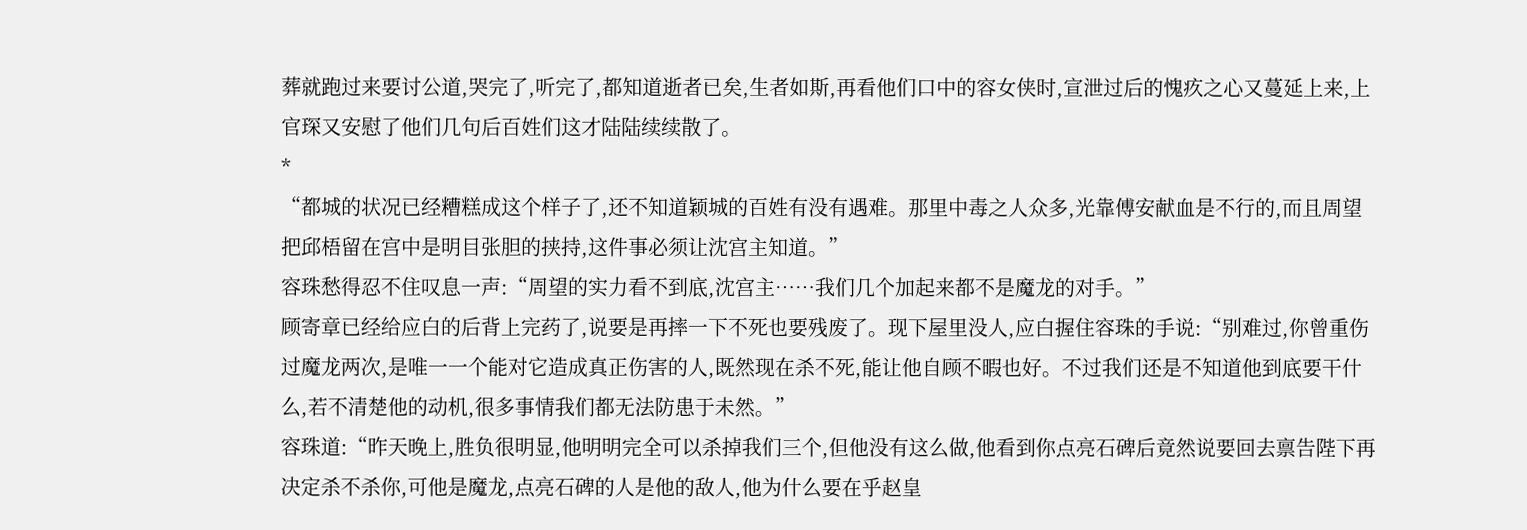葬就跑过来要讨公道,哭完了,听完了,都知道逝者已矣,生者如斯,再看他们口中的容女侠时,宣泄过后的愧疚之心又蔓延上来,上官琛又安慰了他们几句后百姓们这才陆陆续续散了。
*
“都城的状况已经糟糕成这个样子了,还不知道颖城的百姓有没有遇难。那里中毒之人众多,光靠傅安献血是不行的,而且周望把邱梧留在宫中是明目张胆的挟持,这件事必须让沈宫主知道。”
容珠愁得忍不住叹息一声:“周望的实力看不到底,沈宫主……我们几个加起来都不是魔龙的对手。”
顾寄章已经给应白的后背上完药了,说要是再摔一下不死也要残废了。现下屋里没人,应白握住容珠的手说:“别难过,你曾重伤过魔龙两次,是唯一一个能对它造成真正伤害的人,既然现在杀不死,能让他自顾不暇也好。不过我们还是不知道他到底要干什么,若不清楚他的动机,很多事情我们都无法防患于未然。”
容珠道:“昨天晚上,胜负很明显,他明明完全可以杀掉我们三个,但他没有这么做,他看到你点亮石碑后竟然说要回去禀告陛下再决定杀不杀你,可他是魔龙,点亮石碑的人是他的敌人,他为什么要在乎赵皇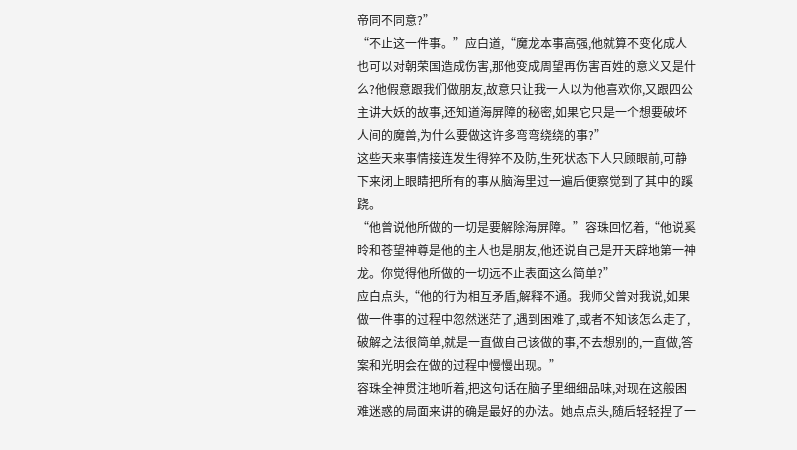帝同不同意?”
“不止这一件事。”应白道,“魔龙本事高强,他就算不变化成人也可以对朝荣国造成伤害,那他变成周望再伤害百姓的意义又是什么?他假意跟我们做朋友,故意只让我一人以为他喜欢你,又跟四公主讲大妖的故事,还知道海屏障的秘密,如果它只是一个想要破坏人间的魔兽,为什么要做这许多弯弯绕绕的事?”
这些天来事情接连发生得猝不及防,生死状态下人只顾眼前,可静下来闭上眼睛把所有的事从脑海里过一遍后便察觉到了其中的蹊跷。
“他曾说他所做的一切是要解除海屏障。”容珠回忆着,“他说奚昤和苍望神尊是他的主人也是朋友,他还说自己是开天辟地第一神龙。你觉得他所做的一切远不止表面这么简单?”
应白点头,“他的行为相互矛盾,解释不通。我师父曾对我说,如果做一件事的过程中忽然迷茫了,遇到困难了,或者不知该怎么走了,破解之法很简单,就是一直做自己该做的事,不去想别的,一直做,答案和光明会在做的过程中慢慢出现。”
容珠全神贯注地听着,把这句话在脑子里细细品味,对现在这般困难迷惑的局面来讲的确是最好的办法。她点点头,随后轻轻捏了一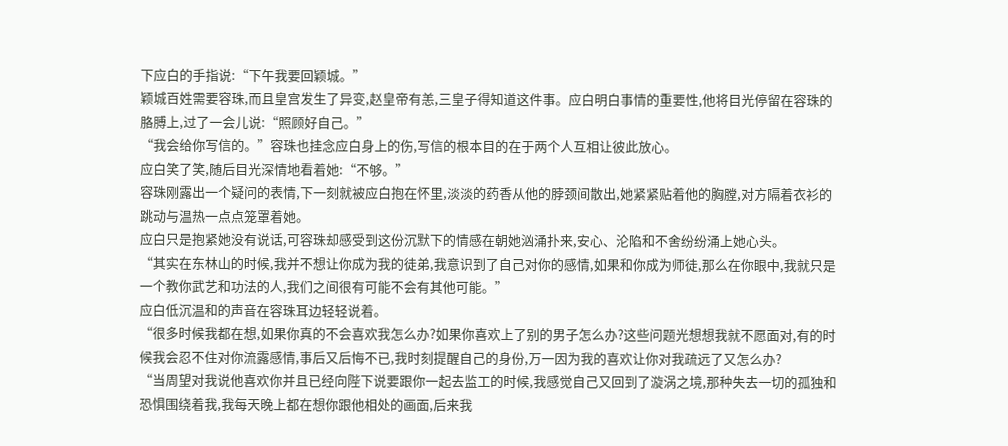下应白的手指说:“下午我要回颖城。”
颖城百姓需要容珠,而且皇宫发生了异变,赵皇帝有恙,三皇子得知道这件事。应白明白事情的重要性,他将目光停留在容珠的胳膊上,过了一会儿说:“照顾好自己。”
“我会给你写信的。”容珠也挂念应白身上的伤,写信的根本目的在于两个人互相让彼此放心。
应白笑了笑,随后目光深情地看着她:“不够。”
容珠刚露出一个疑问的表情,下一刻就被应白抱在怀里,淡淡的药香从他的脖颈间散出,她紧紧贴着他的胸膛,对方隔着衣衫的跳动与温热一点点笼罩着她。
应白只是抱紧她没有说话,可容珠却感受到这份沉默下的情感在朝她汹涌扑来,安心、沦陷和不舍纷纷涌上她心头。
“其实在东林山的时候,我并不想让你成为我的徒弟,我意识到了自己对你的感情,如果和你成为师徒,那么在你眼中,我就只是一个教你武艺和功法的人,我们之间很有可能不会有其他可能。”
应白低沉温和的声音在容珠耳边轻轻说着。
“很多时候我都在想,如果你真的不会喜欢我怎么办?如果你喜欢上了别的男子怎么办?这些问题光想想我就不愿面对,有的时候我会忍不住对你流露感情,事后又后悔不已,我时刻提醒自己的身份,万一因为我的喜欢让你对我疏远了又怎么办?
“当周望对我说他喜欢你并且已经向陛下说要跟你一起去监工的时候,我感觉自己又回到了漩涡之境,那种失去一切的孤独和恐惧围绕着我,我每天晚上都在想你跟他相处的画面,后来我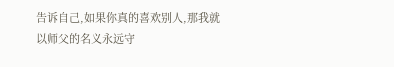告诉自己,如果你真的喜欢别人,那我就以师父的名义永远守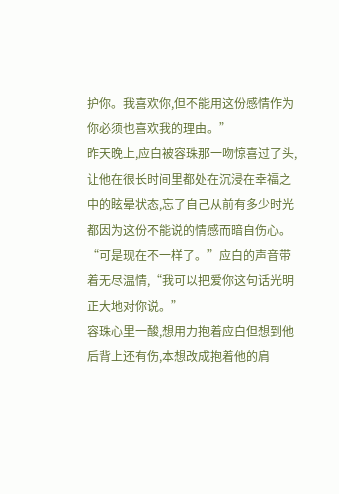护你。我喜欢你,但不能用这份感情作为你必须也喜欢我的理由。”
昨天晚上,应白被容珠那一吻惊喜过了头,让他在很长时间里都处在沉浸在幸福之中的眩晕状态,忘了自己从前有多少时光都因为这份不能说的情感而暗自伤心。
“可是现在不一样了。”应白的声音带着无尽温情,“我可以把爱你这句话光明正大地对你说。”
容珠心里一酸,想用力抱着应白但想到他后背上还有伤,本想改成抱着他的肩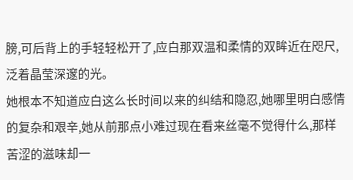膀,可后背上的手轻轻松开了,应白那双温和柔情的双眸近在咫尺,泛着晶莹深邃的光。
她根本不知道应白这么长时间以来的纠结和隐忍,她哪里明白感情的复杂和艰辛,她从前那点小难过现在看来丝毫不觉得什么,那样苦涩的滋味却一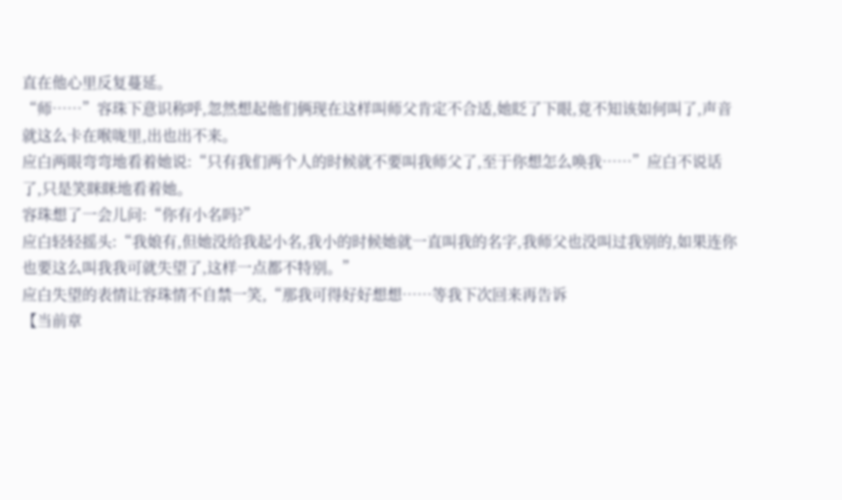直在他心里反复蔓延。
“师……”容珠下意识称呼,忽然想起他们俩现在这样叫师父肯定不合适,她眨了下眼,竟不知该如何叫了,声音就这么卡在喉咙里,出也出不来。
应白两眼弯弯地看着她说:“只有我们两个人的时候就不要叫我师父了,至于你想怎么唤我……”应白不说话了,只是笑眯眯地看着她。
容珠想了一会儿问:“你有小名吗?”
应白轻轻摇头:“我娘有,但她没给我起小名,我小的时候她就一直叫我的名字,我师父也没叫过我别的,如果连你也要这么叫我我可就失望了,这样一点都不特别。”
应白失望的表情让容珠情不自禁一笑,“那我可得好好想想……等我下次回来再告诉
【当前章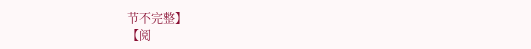节不完整】
【阅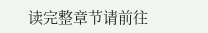读完整章节请前往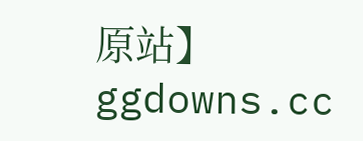原站】
ggdowns.cc